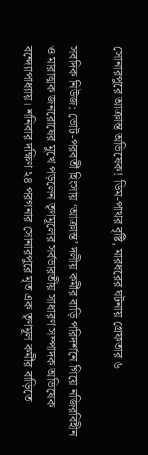সোনারপুরে আক্রান্ত অভিষেক! ডিম-পাথর বৃষ্টি, মারধরের ঘটনায় গ্রেফতার ৬

সবদিক নিউজ: ভোট-পরবর্তী হিংসায় ‘আক্রান্ত’ দলীয় কর্মীর বাড়ি পরিদর্শনে গিয়ে নজিরবিহীন ও মারাত্মক জনরোষের মুখে পড়লেন তৃণমূলের সর্বভারতীয় সাধারণ সম্পাদক অভিষেক বন্দ্যোপাধ্যায়। শনিবার দক্ষিণ ২৪ পরগনার সোনারপুরে মৃত এক তৃণমূল কর্মীর বাড়িতে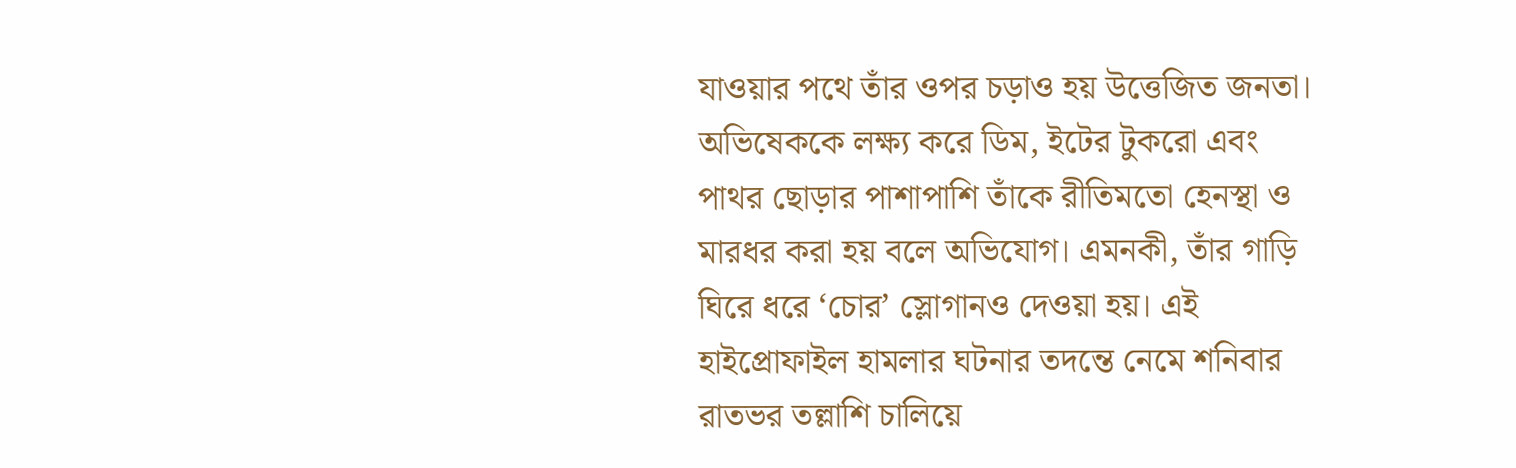যাওয়ার পথে তাঁর ওপর চড়াও হয় উত্তেজিত জনতা। অভিষেককে লক্ষ্য করে ডিম, ইটের টুকরো এবং পাথর ছোড়ার পাশাপাশি তাঁকে রীতিমতো হেনস্থা ও মারধর করা হয় বলে অভিযোগ। এমনকী, তাঁর গাড়ি ঘিরে ধরে ‘চোর’ স্লোগানও দেওয়া হয়। এই হাইপ্রোফাইল হামলার ঘটনার তদন্তে নেমে শনিবার রাতভর তল্লাশি চালিয়ে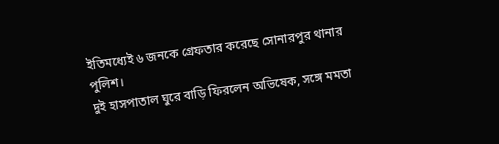ইতিমধ্যেই ৬ জনকে গ্রেফতার করেছে সোনারপুর থানার পুলিশ।
দুই হাসপাতাল ঘুরে বাড়ি ফিরলেন অভিষেক, সঙ্গে মমতা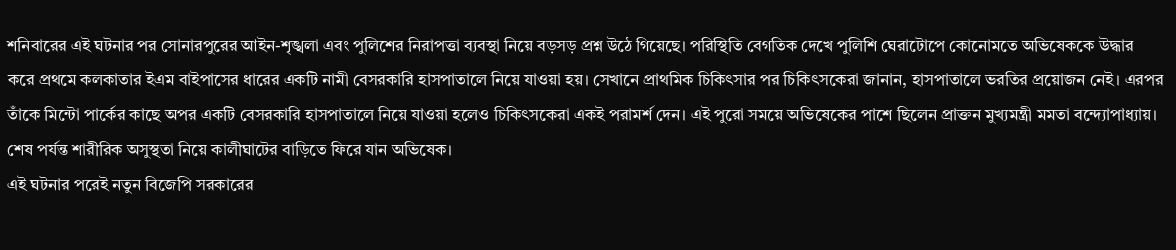শনিবারের এই ঘটনার পর সোনারপুরের আইন-শৃঙ্খলা এবং পুলিশের নিরাপত্তা ব্যবস্থা নিয়ে বড়সড় প্রশ্ন উঠে গিয়েছে। পরিস্থিতি বেগতিক দেখে পুলিশি ঘেরাটোপে কোনোমতে অভিষেককে উদ্ধার করে প্রথমে কলকাতার ইএম বাইপাসের ধারের একটি নামী বেসরকারি হাসপাতালে নিয়ে যাওয়া হয়। সেখানে প্রাথমিক চিকিৎসার পর চিকিৎসকেরা জানান, হাসপাতালে ভরতির প্রয়োজন নেই। এরপর তাঁকে মিন্টো পার্কের কাছে অপর একটি বেসরকারি হাসপাতালে নিয়ে যাওয়া হলেও চিকিৎসকেরা একই পরামর্শ দেন। এই পুরো সময়ে অভিষেকের পাশে ছিলেন প্রাক্তন মুখ্যমন্ত্রী মমতা বন্দ্যোপাধ্যায়। শেষ পর্যন্ত শারীরিক অসুস্থতা নিয়ে কালীঘাটের বাড়িতে ফিরে যান অভিষেক।
এই ঘটনার পরেই নতুন বিজেপি সরকারের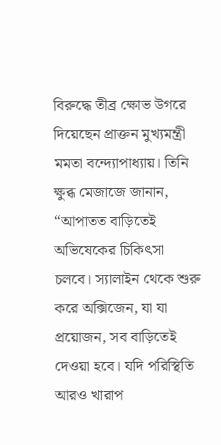বিরুদ্ধে তীব্র ক্ষোভ উগরে দিয়েছেন প্রাক্তন মুখ্যমন্ত্রী মমতা বন্দ্যোপাধ্যায়। তিনি ক্ষুব্ধ মেজাজে জানান, “আপাতত বাড়িতেই অভিষেকের চিকিৎসা চলবে। স্যালাইন থেকে শুরু করে অক্সিজেন, যা যা প্রয়োজন, সব বাড়িতেই দেওয়া হবে। যদি পরিস্থিতি আরও খারাপ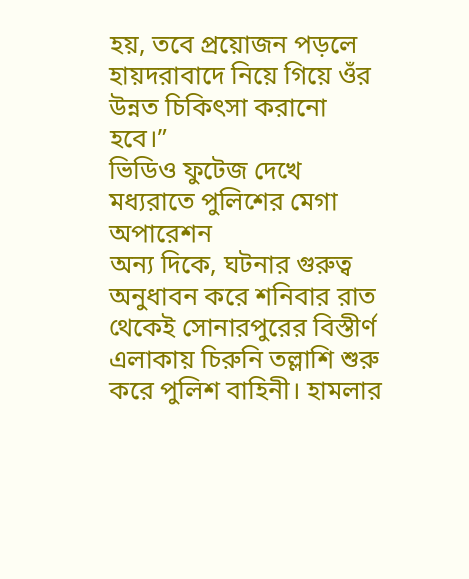হয়, তবে প্রয়োজন পড়লে হায়দরাবাদে নিয়ে গিয়ে ওঁর উন্নত চিকিৎসা করানো হবে।”
ভিডিও ফুটেজ দেখে মধ্যরাতে পুলিশের মেগা অপারেশন
অন্য দিকে, ঘটনার গুরুত্ব অনুধাবন করে শনিবার রাত থেকেই সোনারপুরের বিস্তীর্ণ এলাকায় চিরুনি তল্লাশি শুরু করে পুলিশ বাহিনী। হামলার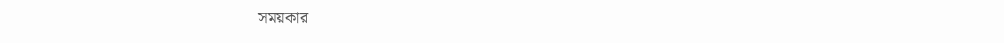সময়কার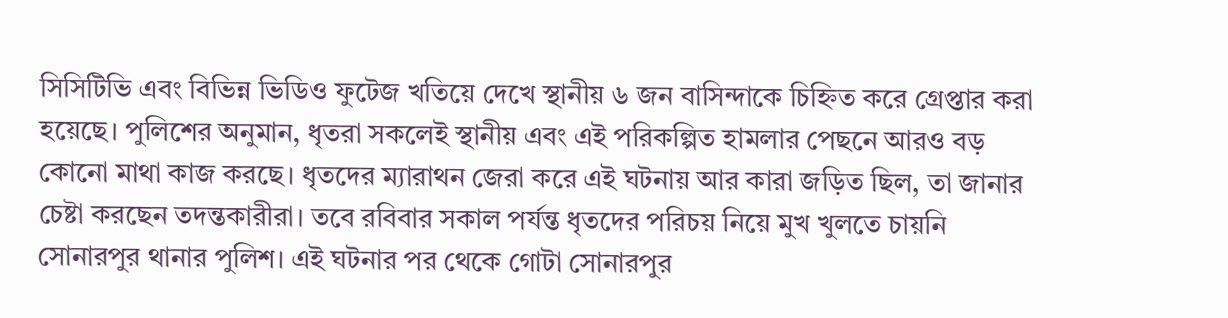সিসিটিভি এবং বিভিন্ন ভিডিও ফুটেজ খতিয়ে দেখে স্থানীয় ৬ জন বাসিন্দাকে চিহ্নিত করে গ্রেপ্তার করা হয়েছে। পুলিশের অনুমান, ধৃতরা সকলেই স্থানীয় এবং এই পরিকল্পিত হামলার পেছনে আরও বড় কোনো মাথা কাজ করছে। ধৃতদের ম্যারাথন জেরা করে এই ঘটনায় আর কারা জড়িত ছিল, তা জানার চেষ্টা করছেন তদন্তকারীরা। তবে রবিবার সকাল পর্যন্ত ধৃতদের পরিচয় নিয়ে মুখ খুলতে চায়নি সোনারপুর থানার পুলিশ। এই ঘটনার পর থেকে গোটা সোনারপুর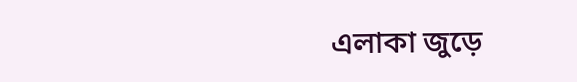এলাকা জুড়ে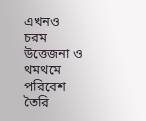এখনও চরম উত্তেজনা ও থমথমে পরিবেশ তৈরি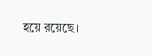হয়ে রয়েছে।